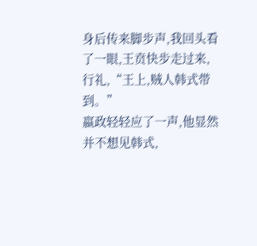身后传来脚步声,我回头看了一眼,王贲快步走过来,行礼,“王上,贼人韩式带到。”
嬴政轻轻应了一声,他显然并不想见韩式,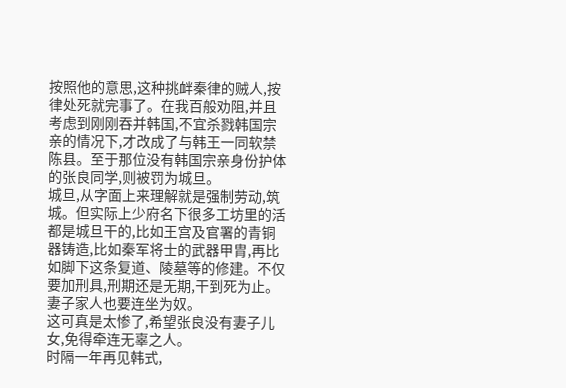按照他的意思,这种挑衅秦律的贼人,按律处死就完事了。在我百般劝阻,并且考虑到刚刚吞并韩国,不宜杀戮韩国宗亲的情况下,才改成了与韩王一同软禁陈县。至于那位没有韩国宗亲身份护体的张良同学,则被罚为城旦。
城旦,从字面上来理解就是强制劳动,筑城。但实际上少府名下很多工坊里的活都是城旦干的,比如王宫及官署的青铜器铸造,比如秦军将士的武器甲胄,再比如脚下这条复道、陵墓等的修建。不仅要加刑具,刑期还是无期,干到死为止。妻子家人也要连坐为奴。
这可真是太惨了,希望张良没有妻子儿女,免得牵连无辜之人。
时隔一年再见韩式,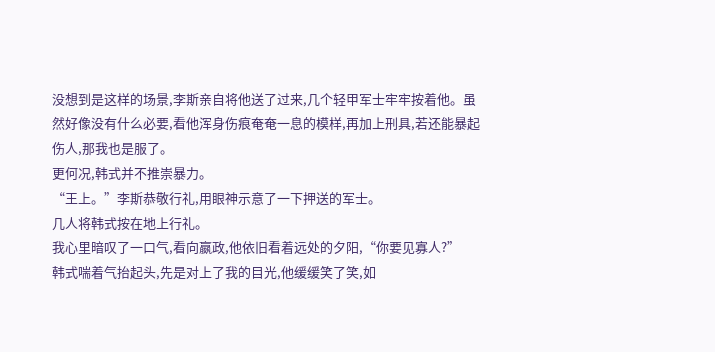没想到是这样的场景,李斯亲自将他送了过来,几个轻甲军士牢牢按着他。虽然好像没有什么必要,看他浑身伤痕奄奄一息的模样,再加上刑具,若还能暴起伤人,那我也是服了。
更何况,韩式并不推崇暴力。
“王上。”李斯恭敬行礼,用眼神示意了一下押送的军士。
几人将韩式按在地上行礼。
我心里暗叹了一口气,看向嬴政,他依旧看着远处的夕阳,“你要见寡人?”
韩式喘着气抬起头,先是对上了我的目光,他缓缓笑了笑,如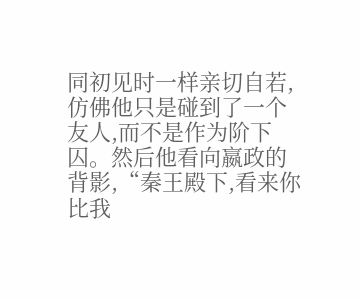同初见时一样亲切自若,仿佛他只是碰到了一个友人,而不是作为阶下囚。然后他看向嬴政的背影,“秦王殿下,看来你比我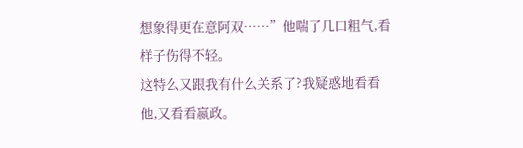想象得更在意阿双……”他喘了几口粗气,看样子伤得不轻。
这特么又跟我有什么关系了?我疑惑地看看他,又看看嬴政。